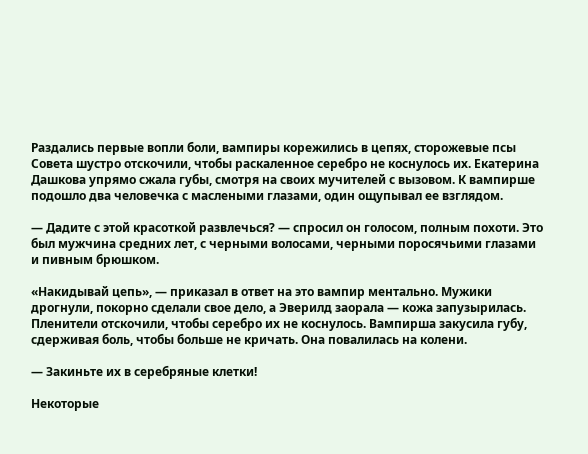Раздались первые вопли боли, вампиры корежились в цепях, сторожевые псы Совета шустро отскочили, чтобы раскаленное серебро не коснулось их. Екатерина Дашкова упрямо сжала губы, смотря на своих мучителей с вызовом. К вампирше подошло два человечка с маслеными глазами, один ощупывал ее взглядом.

— Дадите с этой красоткой развлечься? — спросил он голосом, полным похоти. Это был мужчина средних лет, с черными волосами, черными поросячьими глазами и пивным брюшком.

«Накидывай цепь», — приказал в ответ на это вампир ментально. Мужики дрогнули, покорно сделали свое дело, а Эверилд заорала — кожа запузырилась. Пленители отскочили, чтобы серебро их не коснулось. Вампирша закусила губу, сдерживая боль, чтобы больше не кричать. Она повалилась на колени.

— Закиньте их в серебряные клетки!

Некоторые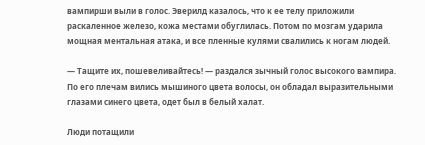вампирши выли в голос. Эверилд казалось, что к ее телу приложили раскаленное железо, кожа местами обуглилась. Потом по мозгам ударила мощная ментальная атака, и все пленные кулями свалились к ногам людей.

— Тащите их, пошевеливайтесь! — раздался зычный голос высокого вампира. По его плечам вились мышиного цвета волосы, он обладал выразительными глазами синего цвета, одет был в белый халат.

Люди потащили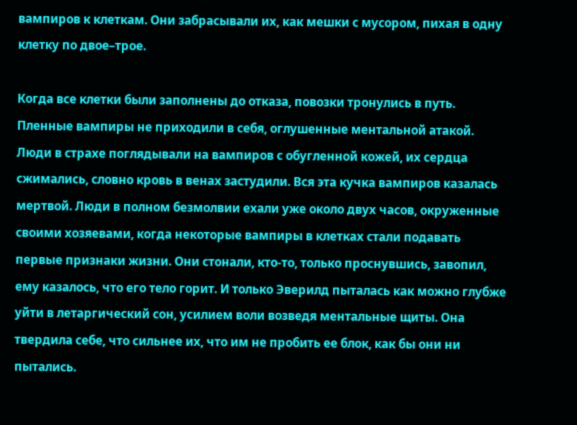вампиров к клеткам. Они забрасывали их, как мешки с мусором, пихая в одну клетку по двое–трое.

Когда все клетки были заполнены до отказа, повозки тронулись в путь. Пленные вампиры не приходили в себя, оглушенные ментальной атакой. Люди в страхе поглядывали на вампиров с обугленной кожей, их сердца сжимались, словно кровь в венах застудили. Вся эта кучка вампиров казалась мертвой. Люди в полном безмолвии ехали уже около двух часов, окруженные своими хозяевами, когда некоторые вампиры в клетках стали подавать первые признаки жизни. Они стонали, кто-то, только проснувшись, завопил, ему казалось, что его тело горит. И только Эверилд пыталась как можно глубже уйти в летаргический сон, усилием воли возведя ментальные щиты. Она твердила себе, что сильнее их, что им не пробить ее блок, как бы они ни пытались.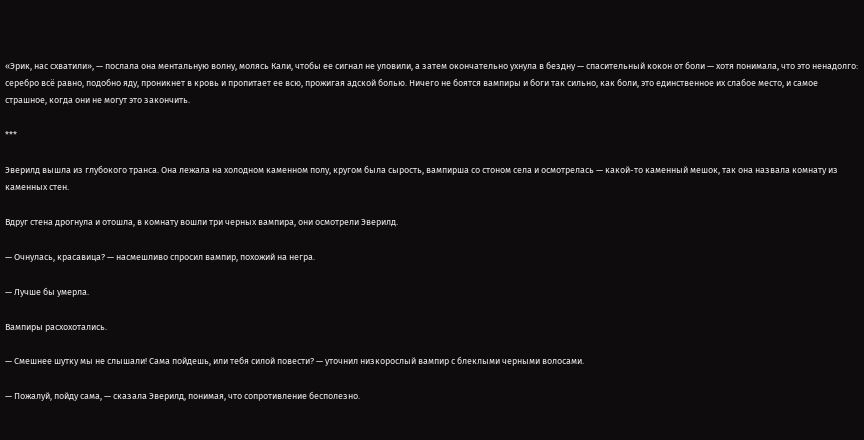«Эрик, нас схватили», — послала она ментальную волну, молясь Кали, чтобы ее сигнал не уловили, а затем окончательно ухнула в бездну — спасительный кокон от боли — хотя понимала, что это ненадолго: серебро всё равно, подобно яду, проникнет в кровь и пропитает ее всю, прожигая адской болью. Ничего не боятся вампиры и боги так сильно, как боли, это единственное их слабое место, и самое страшное, когда они не могут это закончить.

***

Эверилд вышла из глубокого транса. Она лежала на холодном каменном полу, кругом была сырость, вампирша со стоном села и осмотрелась — какой-то каменный мешок, так она назвала комнату из каменных стен.

Вдруг стена дрогнула и отошла, в комнату вошли три черных вампира, они осмотрели Эверилд.

— Очнулась, красавица? — насмешливо спросил вампир, похожий на негра.

— Лучше бы умерла.

Вампиры расхохотались.

— Смешнее шутку мы не слышали! Сама пойдешь, или тебя силой повести? — уточнил низкорослый вампир с блеклыми черными волосами.

— Пожалуй, пойду сама, — сказала Эверилд, понимая, что сопротивление бесполезно.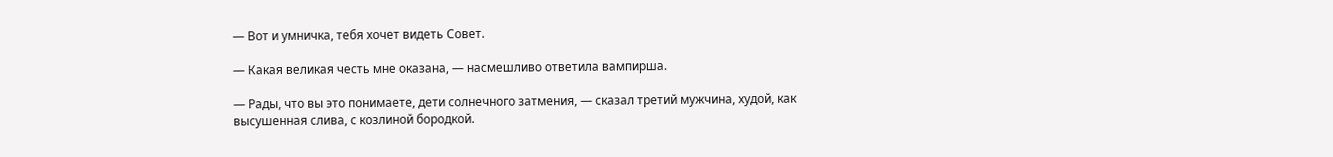— Вот и умничка, тебя хочет видеть Совет.

— Какая великая честь мне оказана, — насмешливо ответила вампирша.

— Рады, что вы это понимаете, дети солнечного затмения, — сказал третий мужчина, худой, как высушенная слива, с козлиной бородкой.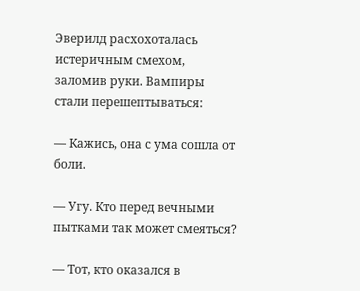Эверилд расхохоталась истеричным смехом, заломив руки. Вампиры стали перешептываться:

— Кажись, она с ума сошла от боли.

— Угу. Кто перед вечными пытками так может смеяться?

— Тот, кто оказался в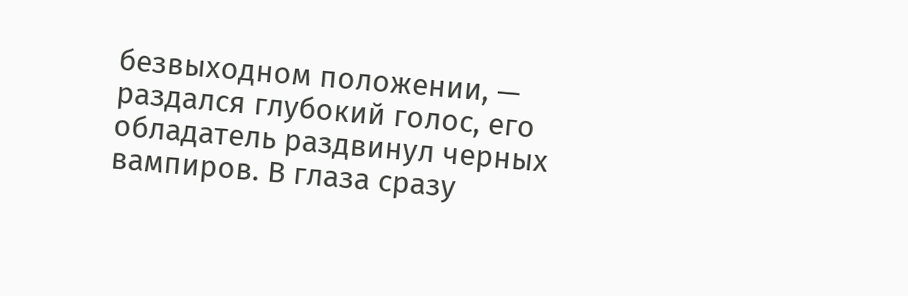безвыходном положении, — раздался глубокий голос, его обладатель раздвинул черных вампиров. В глаза сразу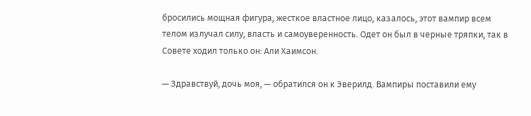бросились мощная фигура, жесткое властное лицо, казалось, этот вампир всем телом излучал силу, власть и самоуверенность. Одет он был в черные тряпки, так в Совете ходил только он: Али Хаимсон.

— Здравствуй, дочь моя, — обратился он к Эверилд. Вампиры поставили ему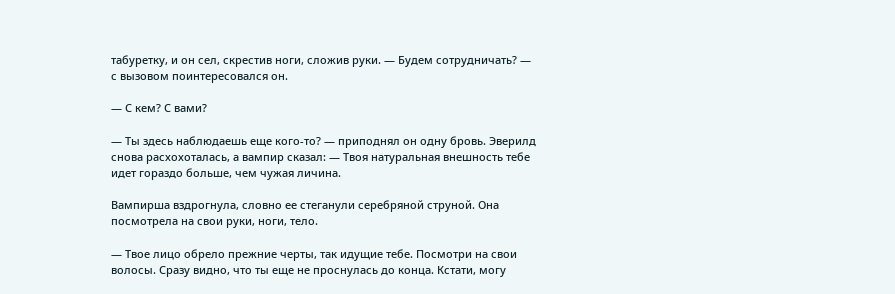табуретку, и он сел, скрестив ноги, сложив руки. — Будем сотрудничать? — с вызовом поинтересовался он.

— С кем? С вами?

— Ты здесь наблюдаешь еще кого-то? — приподнял он одну бровь. Эверилд снова расхохоталась, а вампир сказал: — Твоя натуральная внешность тебе идет гораздо больше, чем чужая личина.

Вампирша вздрогнула, словно ее стеганули серебряной струной. Она посмотрела на свои руки, ноги, тело.

— Твое лицо обрело прежние черты, так идущие тебе. Посмотри на свои волосы. Сразу видно, что ты еще не проснулась до конца. Кстати, могу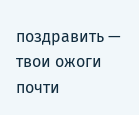поздравить — твои ожоги почти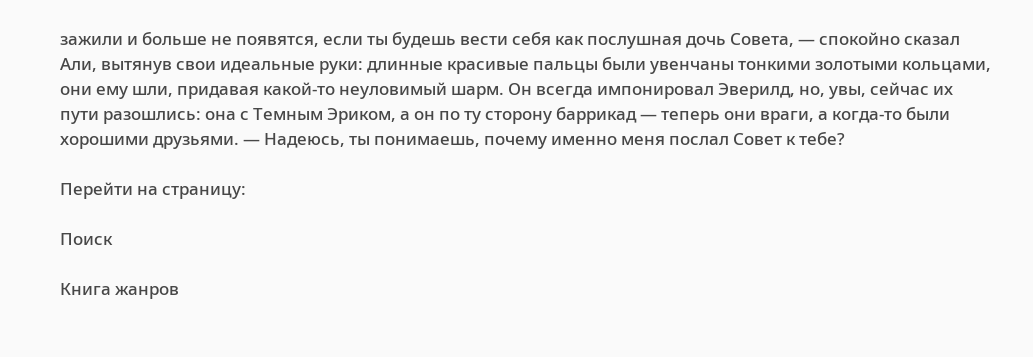зажили и больше не появятся, если ты будешь вести себя как послушная дочь Совета, — спокойно сказал Али, вытянув свои идеальные руки: длинные красивые пальцы были увенчаны тонкими золотыми кольцами, они ему шли, придавая какой-то неуловимый шарм. Он всегда импонировал Эверилд, но, увы, сейчас их пути разошлись: она с Темным Эриком, а он по ту сторону баррикад — теперь они враги, а когда-то были хорошими друзьями. — Надеюсь, ты понимаешь, почему именно меня послал Совет к тебе?

Перейти на страницу:

Поиск

Книга жанров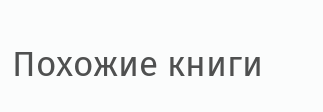Похожие книги